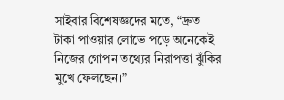সাইবার বিশেষজ্ঞদের মতে, “দ্রুত টাকা পাওয়ার লোভে পড়ে অনেকেই নিজের গোপন তথ্যের নিরাপত্তা ঝুঁকির মুখে ফেলছেন।”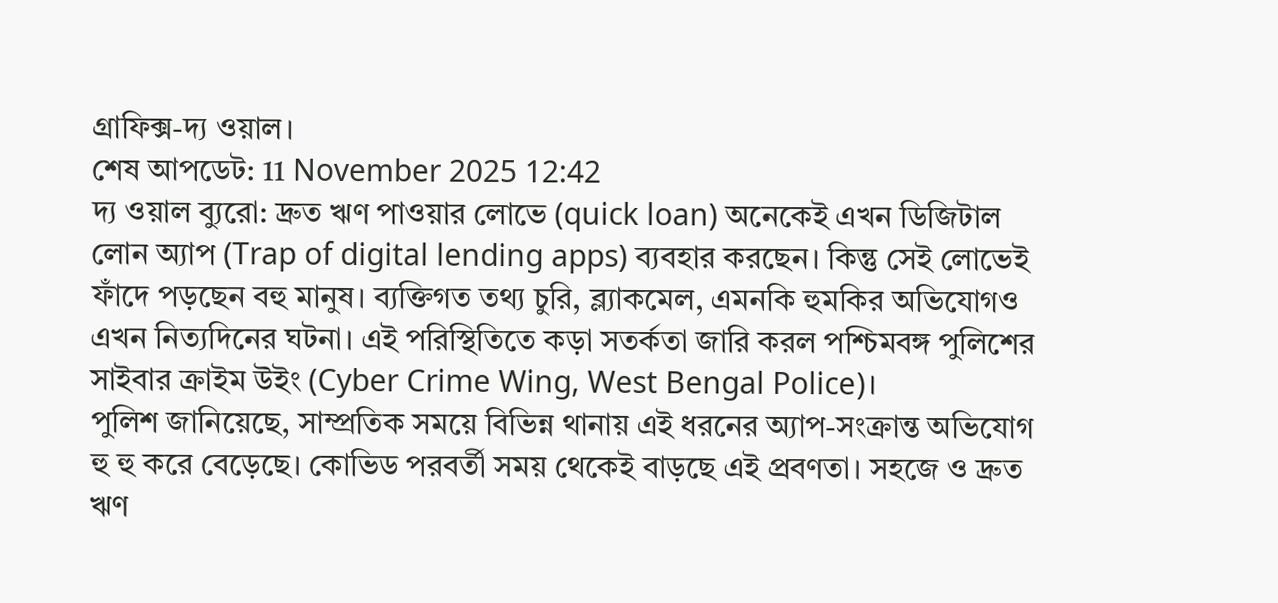গ্রাফিক্স-দ্য ওয়াল।
শেষ আপডেট: 11 November 2025 12:42
দ্য ওয়াল ব্যুরো: দ্রুত ঋণ পাওয়ার লোভে (quick loan) অনেকেই এখন ডিজিটাল লোন অ্যাপ (Trap of digital lending apps) ব্যবহার করছেন। কিন্তু সেই লোভেই ফাঁদে পড়ছেন বহু মানুষ। ব্যক্তিগত তথ্য চুরি, ব্ল্যাকমেল, এমনকি হুমকির অভিযোগও এখন নিত্যদিনের ঘটনা। এই পরিস্থিতিতে কড়া সতর্কতা জারি করল পশ্চিমবঙ্গ পুলিশের সাইবার ক্রাইম উইং (Cyber Crime Wing, West Bengal Police)।
পুলিশ জানিয়েছে, সাম্প্রতিক সময়ে বিভিন্ন থানায় এই ধরনের অ্যাপ-সংক্রান্ত অভিযোগ হু হু করে বেড়েছে। কোভিড পরবর্তী সময় থেকেই বাড়ছে এই প্রবণতা। সহজে ও দ্রুত ঋণ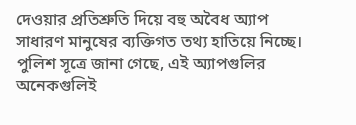দেওয়ার প্রতিশ্রুতি দিয়ে বহু অবৈধ অ্যাপ সাধারণ মানুষের ব্যক্তিগত তথ্য হাতিয়ে নিচ্ছে।
পুলিশ সূত্রে জানা গেছে, এই অ্যাপগুলির অনেকগুলিই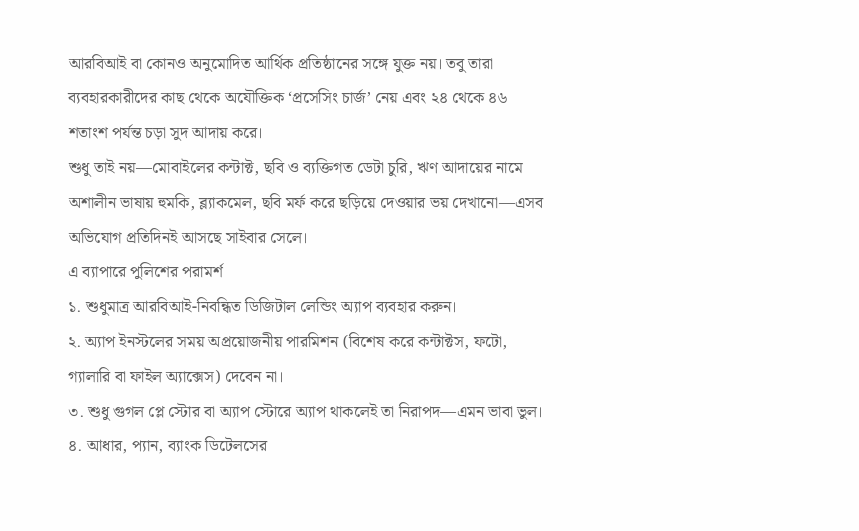আরবিআই বা কোনও অনুমোদিত আর্থিক প্রতিষ্ঠানের সঙ্গে যুক্ত নয়। তবু তারা ব্যবহারকারীদের কাছ থেকে অযৌক্তিক ‘প্রসেসিং চার্জ’ নেয় এবং ২৪ থেকে ৪৬ শতাংশ পর্যন্ত চড়া সুদ আদায় করে।
শুধু তাই নয়—মোবাইলের কন্টাক্ট, ছবি ও ব্যক্তিগত ডেটা চুরি, ঋণ আদায়ের নামে অশালীন ভাষায় হুমকি, ব্ল্যাকমেল, ছবি মর্ফ করে ছড়িয়ে দেওয়ার ভয় দেখানো—এসব অভিযোগ প্রতিদিনই আসছে সাইবার সেলে।
এ ব্যাপারে পুলিশের পরামর্শ
১. শুধুমাত্র আরবিআই-নিবন্ধিত ডিজিটাল লেন্ডিং অ্যাপ ব্যবহার করুন।
২. অ্যাপ ইনস্টলের সময় অপ্রয়োজনীয় পারমিশন (বিশেষ করে কন্টাক্টস, ফটো, গ্যালারি বা ফাইল অ্যাক্সেস) দেবেন না।
৩. শুধু গুগল প্লে স্টোর বা অ্যাপ স্টোরে অ্যাপ থাকলেই তা নিরাপদ—এমন ভাবা ভুল।
৪. আধার, প্যান, ব্যাংক ডিটেলসের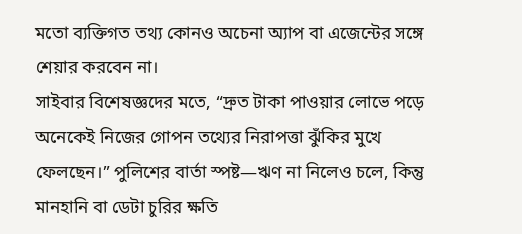মতো ব্যক্তিগত তথ্য কোনও অচেনা অ্যাপ বা এজেন্টের সঙ্গে শেয়ার করবেন না।
সাইবার বিশেষজ্ঞদের মতে, “দ্রুত টাকা পাওয়ার লোভে পড়ে অনেকেই নিজের গোপন তথ্যের নিরাপত্তা ঝুঁকির মুখে ফেলছেন।” পুলিশের বার্তা স্পষ্ট—ঋণ না নিলেও চলে, কিন্তু মানহানি বা ডেটা চুরির ক্ষতি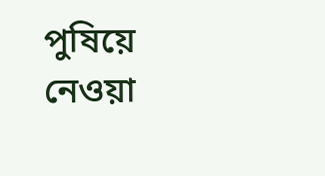পুষিয়ে নেওয়া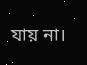যায় না।